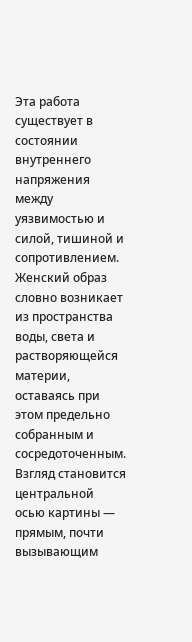Эта работа существует в состоянии внутреннего напряжения между уязвимостью и силой, тишиной и сопротивлением. Женский образ словно возникает из пространства воды, света и растворяющейся материи, оставаясь при этом предельно собранным и сосредоточенным. Взгляд становится центральной осью картины — прямым, почти вызывающим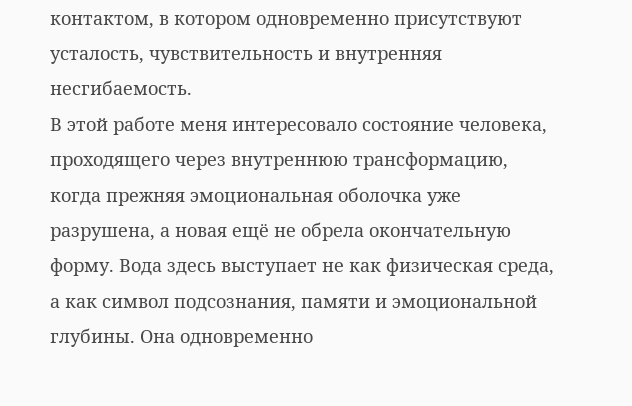контактом, в котором одновременно присутствуют усталость, чувствительность и внутренняя несгибаемость.
В этой работе меня интересовало состояние человека, проходящего через внутреннюю трансформацию, когда прежняя эмоциональная оболочка уже разрушена, а новая ещё не обрела окончательную форму. Вода здесь выступает не как физическая среда, а как символ подсознания, памяти и эмоциональной глубины. Она одновременно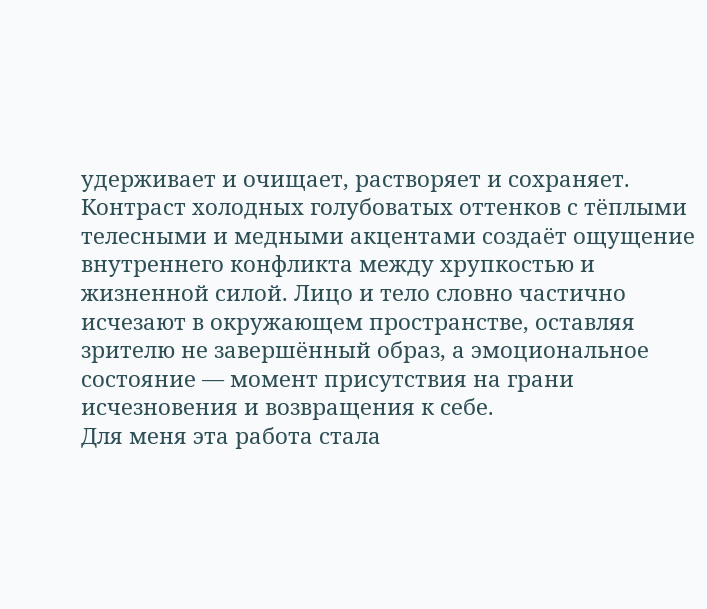удерживает и очищает, растворяет и сохраняет.
Контраст холодных голубоватых оттенков с тёплыми телесными и медными акцентами создаёт ощущение внутреннего конфликта между хрупкостью и жизненной силой. Лицо и тело словно частично исчезают в окружающем пространстве, оставляя зрителю не завершённый образ, а эмоциональное состояние — момент присутствия на грани исчезновения и возвращения к себе.
Для меня эта работа стала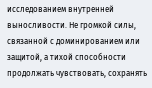исследованием внутренней выносливости. Не громкой силы, связанной с доминированием или защитой, а тихой способности продолжать чувствовать, сохранять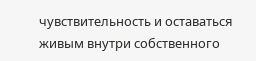чувствительность и оставаться живым внутри собственного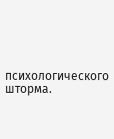психологического шторма.